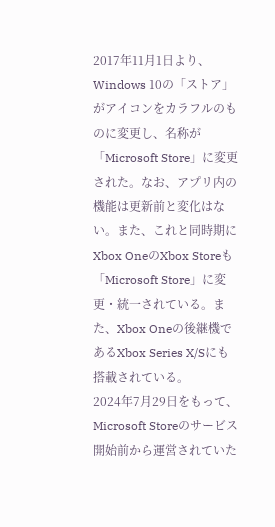2017年11月1日より、Windows 10の「ストア」がアイコンをカラフルのものに変更し、名称が「Microsoft Store」に変更された。なお、アプリ内の機能は更新前と変化はない。また、これと同時期にXbox OneのXbox Storeも「Microsoft Store」に変更・統一されている。また、Xbox Oneの後継機であるXbox Series X/Sにも搭載されている。
2024年7月29日をもって、Microsoft Storeのサービス開始前から運営されていた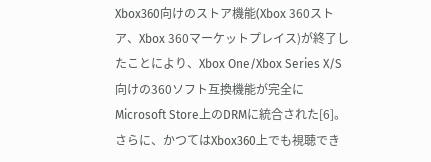Xbox360向けのストア機能(Xbox 360ストア、Xbox 360マーケットプレイス)が終了したことにより、Xbox One/Xbox Series X/S向けの360ソフト互換機能が完全にMicrosoft Store上のDRMに統合された[6]。さらに、かつてはXbox360上でも視聴でき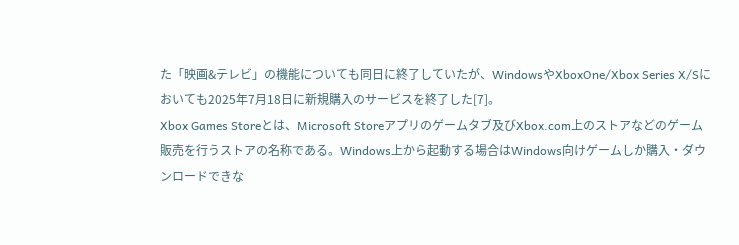た「映画&テレビ」の機能についても同日に終了していたが、WindowsやXboxOne/Xbox Series X/Sにおいても2025年7月18日に新規購入のサービスを終了した[7]。
Xbox Games Storeとは、Microsoft Storeアプリのゲームタブ及びXbox.com上のストアなどのゲーム販売を行うストアの名称である。Windows上から起動する場合はWindows向けゲームしか購入・ダウンロードできな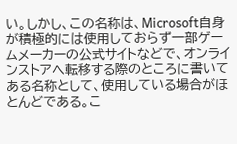い。しかし、この名称は、Microsoft自身が積極的には使用しておらず一部ゲームメーカーの公式サイトなどで、オンラインストアへ転移する際のところに書いてある名称として、使用している場合がほとんどである。こ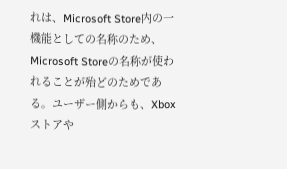れは、Microsoft Store内の一機能としての名称のため、Microsoft Storeの名称が使われることが殆どのためである。ユーザー側からも、Xboxストアや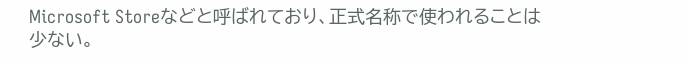Microsoft Storeなどと呼ばれており、正式名称で使われることは少ない。